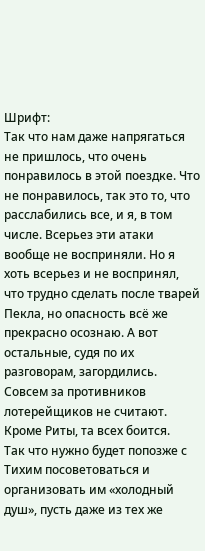Шрифт:
Так что нам даже напрягаться не пришлось, что очень понравилось в этой поездке. Что не понравилось, так это то, что расслабились все, и я, в том числе. Всерьез эти атаки вообще не восприняли. Но я хоть всерьез и не воспринял, что трудно сделать после тварей Пекла, но опасность всё же прекрасно осознаю. А вот остальные, судя по их разговорам, загордились. Совсем за противников лотерейщиков не считают. Кроме Риты, та всех боится.
Так что нужно будет попозже с Тихим посоветоваться и организовать им «холодный душ», пусть даже из тех же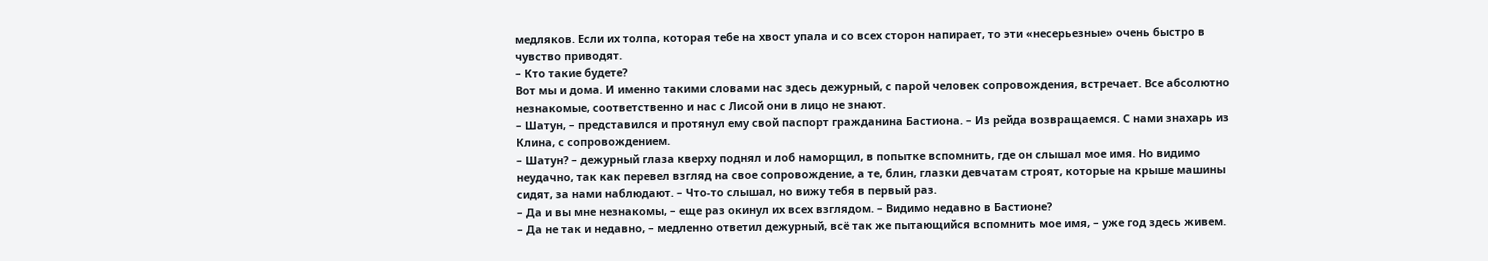медляков. Если их толпа, которая тебе на хвост упала и со всех сторон напирает, то эти «несерьезные» очень быстро в чувство приводят.
– Кто такие будете?
Вот мы и дома. И именно такими словами нас здесь дежурный, с парой человек сопровождения, встречает. Все абсолютно незнакомые, соответственно и нас с Лисой они в лицо не знают.
– Шатун, – представился и протянул ему свой паспорт гражданина Бастиона. – Из рейда возвращаемся. С нами знахарь из Клина, с сопровождением.
– Шатун? – дежурный глаза кверху поднял и лоб наморщил, в попытке вспомнить, где он слышал мое имя. Но видимо неудачно, так как перевел взгляд на свое сопровождение, а те, блин, глазки девчатам строят, которые на крыше машины сидят, за нами наблюдают. – Что-то слышал, но вижу тебя в первый раз.
– Да и вы мне незнакомы, – еще раз окинул их всех взглядом. – Видимо недавно в Бастионе?
– Да не так и недавно, – медленно ответил дежурный, всё так же пытающийся вспомнить мое имя, – уже год здесь живем.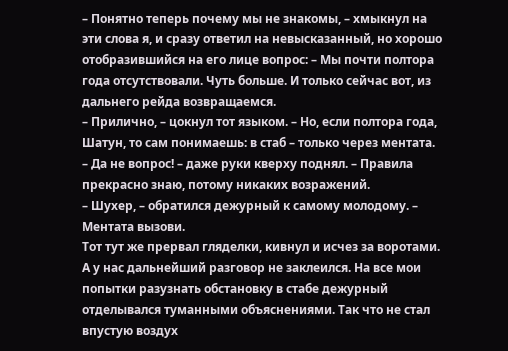– Понятно теперь почему мы не знакомы, – хмыкнул на эти слова я, и сразу ответил на невысказанный, но хорошо отобразившийся на его лице вопрос: – Мы почти полтора года отсутствовали. Чуть больше. И только сейчас вот, из дальнего рейда возвращаемся.
– Прилично, – цокнул тот языком. – Но, если полтора года, Шатун, то сам понимаешь: в стаб – только через ментата.
– Да не вопрос! – даже руки кверху поднял. – Правила прекрасно знаю, потому никаких возражений.
– Шухер, – обратился дежурный к самому молодому. – Ментата вызови.
Тот тут же прервал гляделки, кивнул и исчез за воротами. А у нас дальнейший разговор не заклеился. На все мои попытки разузнать обстановку в стабе дежурный отделывался туманными объяснениями. Так что не стал впустую воздух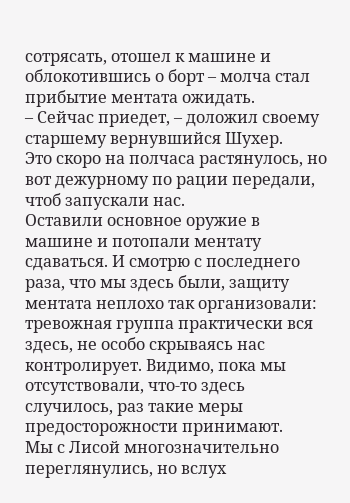сотрясать, отошел к машине и облокотившись о борт – молча стал прибытие ментата ожидать.
– Сейчас приедет, – доложил своему старшему вернувшийся Шухер.
Это скоро на полчаса растянулось, но вот дежурному по рации передали, чтоб запускали нас.
Оставили основное оружие в машине и потопали ментату сдаваться. И смотрю с последнего раза, что мы здесь были, защиту ментата неплохо так организовали: тревожная группа практически вся здесь, не особо скрываясь нас контролирует. Видимо, пока мы отсутствовали, что-то здесь случилось, раз такие меры предосторожности принимают.
Мы с Лисой многозначительно переглянулись, но вслух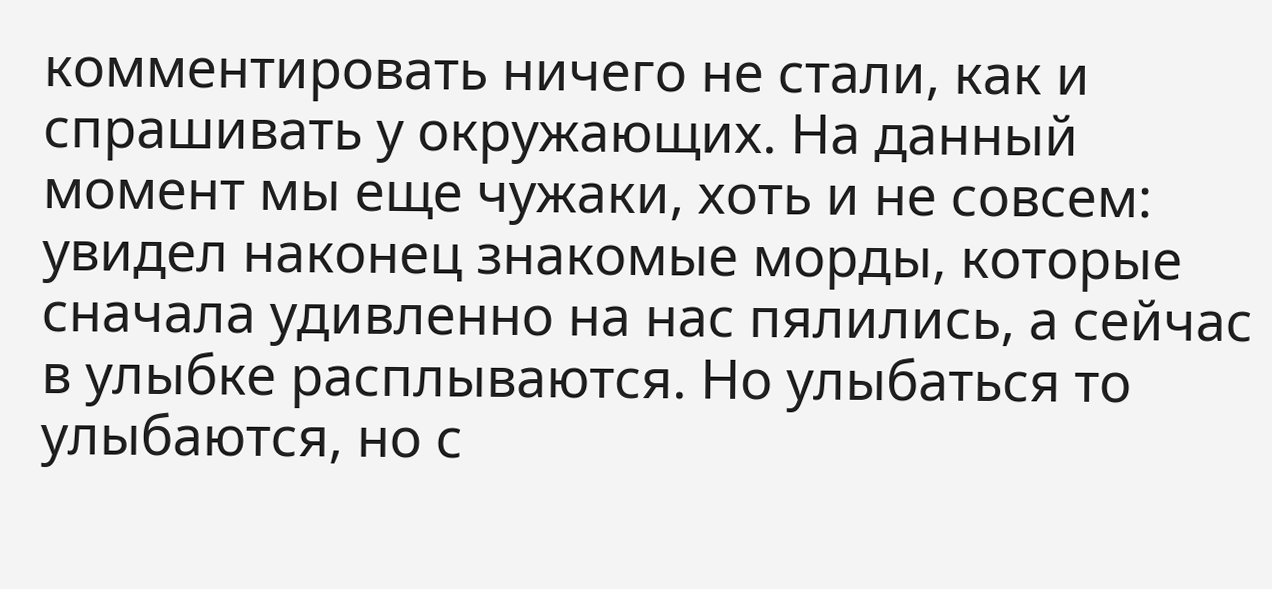комментировать ничего не стали, как и спрашивать у окружающих. На данный момент мы еще чужаки, хоть и не совсем: увидел наконец знакомые морды, которые сначала удивленно на нас пялились, а сейчас в улыбке расплываются. Но улыбаться то улыбаются, но с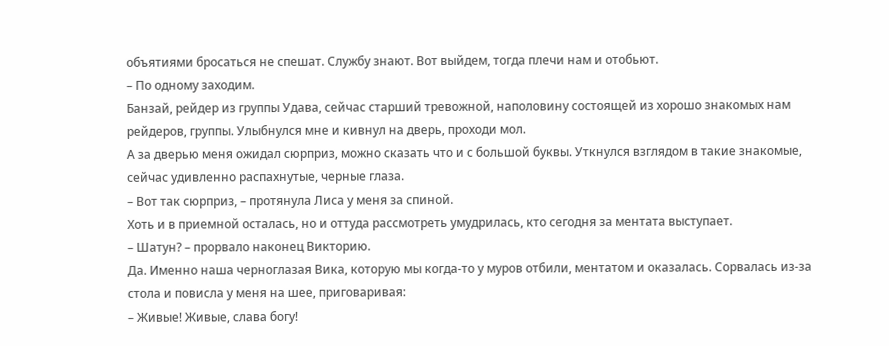объятиями бросаться не спешат. Службу знают. Вот выйдем, тогда плечи нам и отобьют.
– По одному заходим.
Банзай, рейдер из группы Удава, сейчас старший тревожной, наполовину состоящей из хорошо знакомых нам рейдеров, группы. Улыбнулся мне и кивнул на дверь, проходи мол.
А за дверью меня ожидал сюрприз, можно сказать что и с большой буквы. Уткнулся взглядом в такие знакомые, сейчас удивленно распахнутые, черные глаза.
– Вот так сюрприз, – протянула Лиса у меня за спиной.
Хоть и в приемной осталась, но и оттуда рассмотреть умудрилась, кто сегодня за ментата выступает.
– Шатун? – прорвало наконец Викторию.
Да. Именно наша черноглазая Вика, которую мы когда-то у муров отбили, ментатом и оказалась. Сорвалась из-за стола и повисла у меня на шее, приговаривая:
– Живые! Живые, слава богу!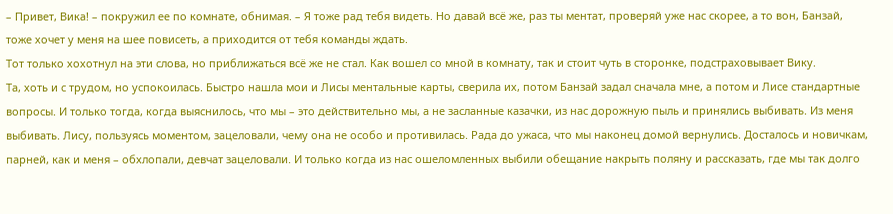– Привет, Вика! – покружил ее по комнате, обнимая. – Я тоже рад тебя видеть. Но давай всё же, раз ты ментат, проверяй уже нас скорее, а то вон, Банзай, тоже хочет у меня на шее повисеть, а приходится от тебя команды ждать.
Тот только хохотнул на эти слова, но приближаться всё же не стал. Как вошел со мной в комнату, так и стоит чуть в сторонке, подстраховывает Вику.
Та, хоть и с трудом, но успокоилась. Быстро нашла мои и Лисы ментальные карты, сверила их, потом Банзай задал сначала мне, а потом и Лисе стандартные вопросы. И только тогда, когда выяснилось, что мы – это действительно мы, а не засланные казачки, из нас дорожную пыль и принялись выбивать. Из меня выбивать. Лису, пользуясь моментом, зацеловали, чему она не особо и противилась. Рада до ужаса, что мы наконец домой вернулись. Досталось и новичкам, парней, как и меня – обхлопали, девчат зацеловали. И только когда из нас ошеломленных выбили обещание накрыть поляну и рассказать, где мы так долго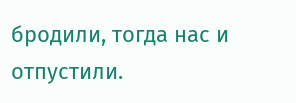бродили, тогда нас и отпустили.